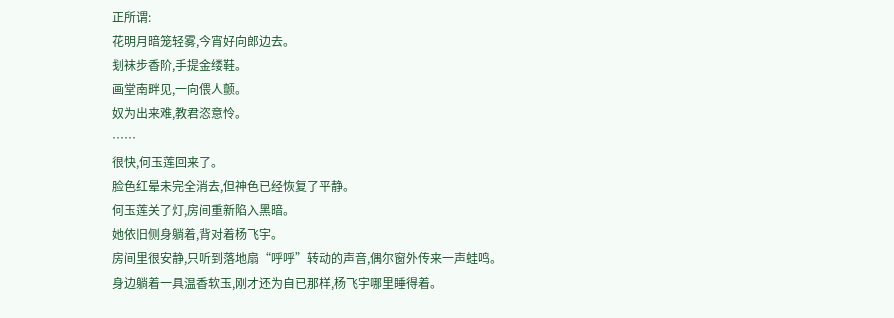正所谓:
花明月暗笼轻雾,今宵好向郎边去。
刬袜步香阶,手提金缕鞋。
画堂南畔见,一向偎人颤。
奴为出来难,教君恣意怜。
……
很快,何玉莲回来了。
脸色红晕未完全消去,但神色已经恢复了平静。
何玉莲关了灯,房间重新陷入黑暗。
她依旧侧身躺着,背对着杨飞宇。
房间里很安静,只听到落地扇“呼呼”转动的声音,偶尔窗外传来一声蛙鸣。
身边躺着一具温香软玉,刚才还为自已那样,杨飞宇哪里睡得着。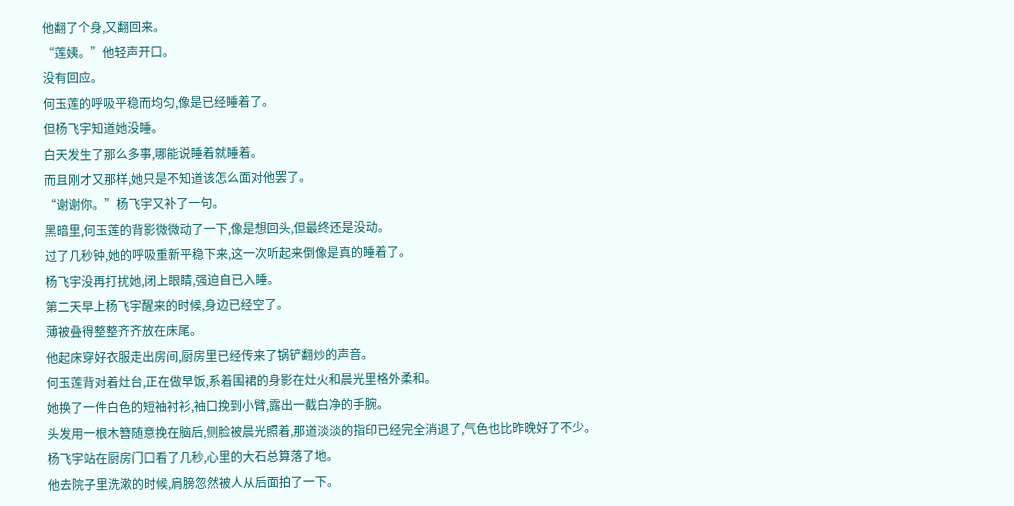他翻了个身,又翻回来。
“莲姨。”他轻声开口。
没有回应。
何玉莲的呼吸平稳而均匀,像是已经睡着了。
但杨飞宇知道她没睡。
白天发生了那么多事,哪能说睡着就睡着。
而且刚才又那样,她只是不知道该怎么面对他罢了。
“谢谢你。”杨飞宇又补了一句。
黑暗里,何玉莲的背影微微动了一下,像是想回头,但最终还是没动。
过了几秒钟,她的呼吸重新平稳下来,这一次听起来倒像是真的睡着了。
杨飞宇没再打扰她,闭上眼睛,强迫自已入睡。
第二天早上杨飞宇醒来的时候,身边已经空了。
薄被叠得整整齐齐放在床尾。
他起床穿好衣服走出房间,厨房里已经传来了锅铲翻炒的声音。
何玉莲背对着灶台,正在做早饭,系着围裙的身影在灶火和晨光里格外柔和。
她换了一件白色的短袖衬衫,袖口挽到小臂,露出一截白净的手腕。
头发用一根木簪随意挽在脑后,侧脸被晨光照着,那道淡淡的指印已经完全消退了,气色也比昨晚好了不少。
杨飞宇站在厨房门口看了几秒,心里的大石总算落了地。
他去院子里洗漱的时候,肩膀忽然被人从后面拍了一下。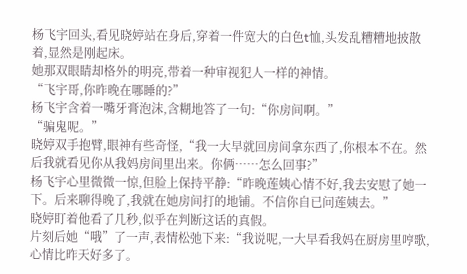杨飞宇回头,看见晓婷站在身后,穿着一件宽大的白色t恤,头发乱糟糟地披散着,显然是刚起床。
她那双眼睛却格外的明亮,带着一种审视犯人一样的神情。
“飞宇哥,你昨晚在哪睡的?”
杨飞宇含着一嘴牙膏泡沫,含糊地答了一句:“你房间啊。”
“骗鬼呢。”
晓婷双手抱臂,眼神有些奇怪,“我一大早就回房间拿东西了,你根本不在。然后我就看见你从我妈房间里出来。你俩……怎么回事?”
杨飞宇心里微微一惊,但脸上保持平静:“昨晚莲姨心情不好,我去安慰了她一下。后来聊得晚了,我就在她房间打的地铺。不信你自已问莲姨去。”
晓婷盯着他看了几秒,似乎在判断这话的真假。
片刻后她“哦”了一声,表情松弛下来:“我说呢,一大早看我妈在厨房里哼歌,心情比昨天好多了。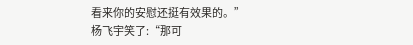看来你的安慰还挺有效果的。”
杨飞宇笑了:“那可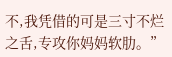不,我凭借的可是三寸不烂之舌,专攻你妈妈软肋。”